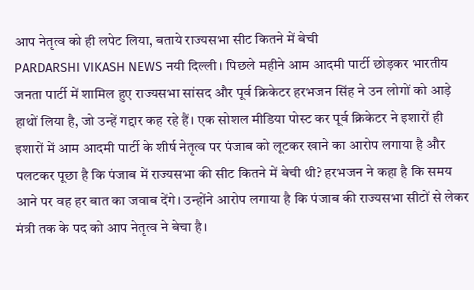आप नेतृत्व को ही लपेट लिया, बताये राज्यसभा सीट कितने में बेची
PARDARSHI VIKASH NEWS नयी दिल्ली। पिछले महीने आम आदमी पार्टी छोड़कर भारतीय जनता पार्टी में शामिल हुए राज्यसभा सांसद और पूर्व क्रिकेटर हरभजन सिंह ने उन लोगों को आड़े हाथों लिया है, जो उन्हें गद्दार कह रहे हैं। एक सोशल मीडिया पोस्ट कर पूर्व क्रिकेटर ने इशारों ही इशारों में आम आदमी पार्टी के शीर्ष नेतृत्व पर पंजाब को लूटकर खाने का आरोप लगाया है और पलटकर पूछा है कि पंजाब में राज्यसभा की सीट कितने में बेची थी? हरभजन ने कहा है कि समय आने पर वह हर बात का जवाब देंगे। उन्होंने आरोप लगाया है कि पंजाब की राज्यसभा सीटों से लेकर मंत्री तक के पद को आप नेतृत्व ने बेचा है।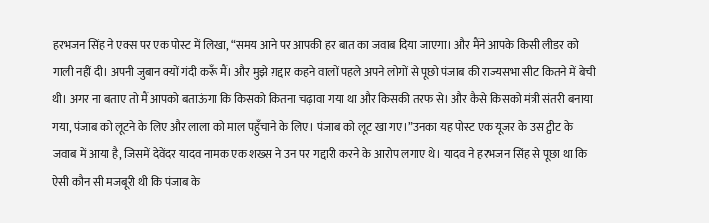हरभजन सिंह ने एक्स पर एक पोस्ट में लिखा, “समय आने पर आपकी हर बात का जवाब दिया जाएगा। और मैंने आपके किसी लीडर को गाली नहीं दी। अपनी जुबान क्यों गंदी करूँ मैं। और मुझे ग़द्दार कहने वालों पहले अपने लोगों से पूछो पंजाब की राज्यसभा सीट कितने में बेची थी। अगर ना बताए तो मैं आपको बताऊंगा कि किसको कितना चढ़ावा गया था और किसकी तरफ से। और कैसे किसको मंत्री संतरी बनाया गया, पंजाब को लूटने के लिए और लाला को माल पहुँचाने के लिए। पंजाब को लूट खा गए।”उनका यह पोस्ट एक यूजर के उस ट्वीट के जवाब में आया है, जिसमें देवेंदर यादव नामक एक शख्स ने उन पर गद्दारी करने के आरोप लगाए थे। यादव ने हरभजन सिंह से पूछा था कि ऐसी कौन सी मजबूरी थी कि पंजाब के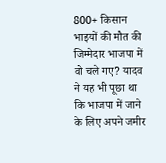800+ किसान भाइयों की मौत की जिम्मेदार भाजपा में वो चले गए? यादव ने यह भी पूछा था कि भाजपा में जाने के लिए अपने जमीर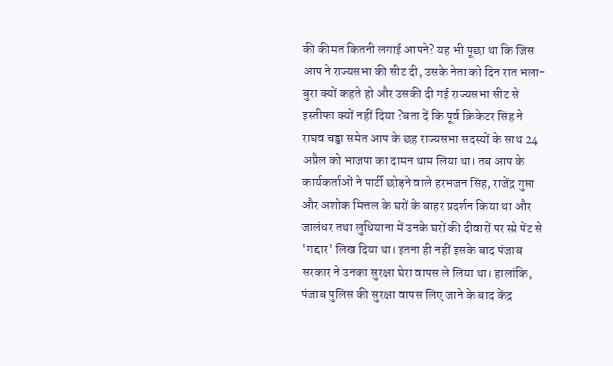की कीमत कितनी लगाई आपने? यह भी पूछा था कि जिस आप ने राज्यसभा की सीट दी, उसके नेता को दिन रात भला-बुरा क्यों कहते हो और उसकी दी गई राज्यसभा सीट से इस्तीफा क्यों नहीं दिया ?बता दें कि पूर्व क्रिकेटर सिंह ने राघव चड्ढा समेत आप के छह राज्यसभा सदस्यों के साथ 24 अप्रैल को भाजपा का दामन थाम लिया था। तब आप के कार्यकर्ताओं ने पार्टी छोड़ने वाले हरभजन सिंह, राजेंद्र गुप्ता और अशोक मित्तल के घरों के बाहर प्रदर्शन किया था और जालंधर तथा लुधियाना में उनके घरों की दीवारों पर स्प्रे पेंट से 'गद्दार' लिख दिया था। इतना ही नहीं इसके बाद पंजाब सरकार ने उनका सुरक्षा घेरा वापस ले लिया था। हालांकि, पंजाब पुलिस की सुरक्षा वापस लिए जाने के बाद केंद्र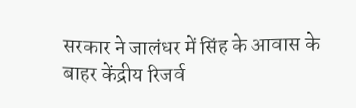सरकार ने जालंधर में सिंह के आवास के बाहर केंद्रीय रिजर्व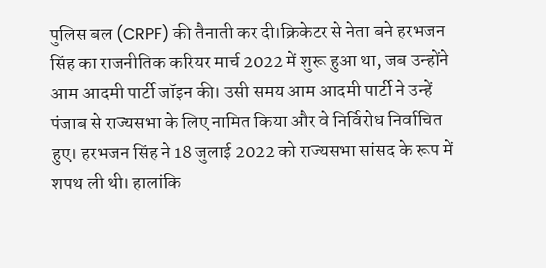पुलिस बल (CRPF) की तैनाती कर दी।क्रिकेटर से नेता बने हरभजन सिंह का राजनीतिक करियर मार्च 2022 में शुरू हुआ था, जब उन्होंने आम आदमी पार्टी जॉइन की। उसी समय आम आदमी पार्टी ने उन्हें पंजाब से राज्यसभा के लिए नामित किया और वे निर्विरोध निर्वाचित हुए। हरभजन सिंह ने 18 जुलाई 2022 को राज्यसभा सांसद के रूप में शपथ ली थी। हालांकि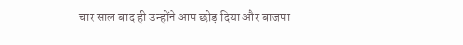चार साल बाद ही उन्होंने आप छोड़ दिया और बाजपा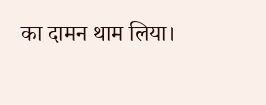का दामन थाम लिया।